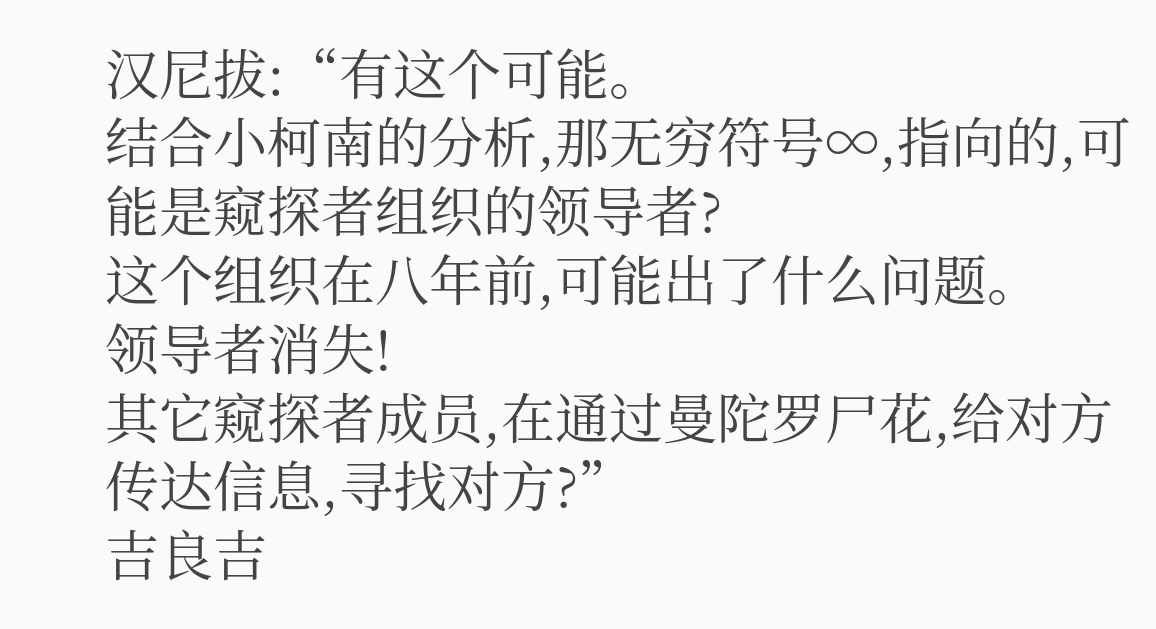汉尼拔:“有这个可能。
结合小柯南的分析,那无穷符号∞,指向的,可能是窥探者组织的领导者?
这个组织在八年前,可能出了什么问题。
领导者消失!
其它窥探者成员,在通过曼陀罗尸花,给对方传达信息,寻找对方?”
吉良吉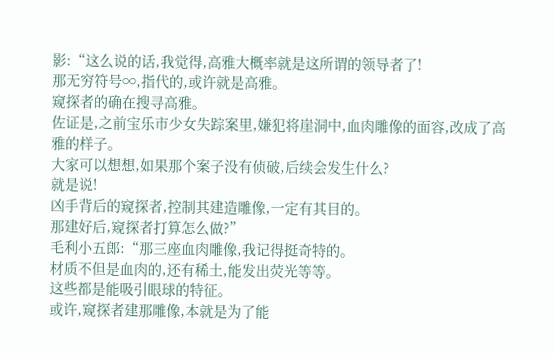影:“这么说的话,我觉得,高雅大概率就是这所谓的领导者了!
那无穷符号∞,指代的,或许就是高雅。
窥探者的确在搜寻高雅。
佐证是,之前宝乐市少女失踪案里,嫌犯将崖洞中,血肉雕像的面容,改成了高雅的样子。
大家可以想想,如果那个案子没有侦破,后续会发生什么?
就是说!
凶手背后的窥探者,控制其建造雕像,一定有其目的。
那建好后,窥探者打算怎么做?”
毛利小五郎:“那三座血肉雕像,我记得挺奇特的。
材质不但是血肉的,还有稀土,能发出荧光等等。
这些都是能吸引眼球的特征。
或许,窥探者建那雕像,本就是为了能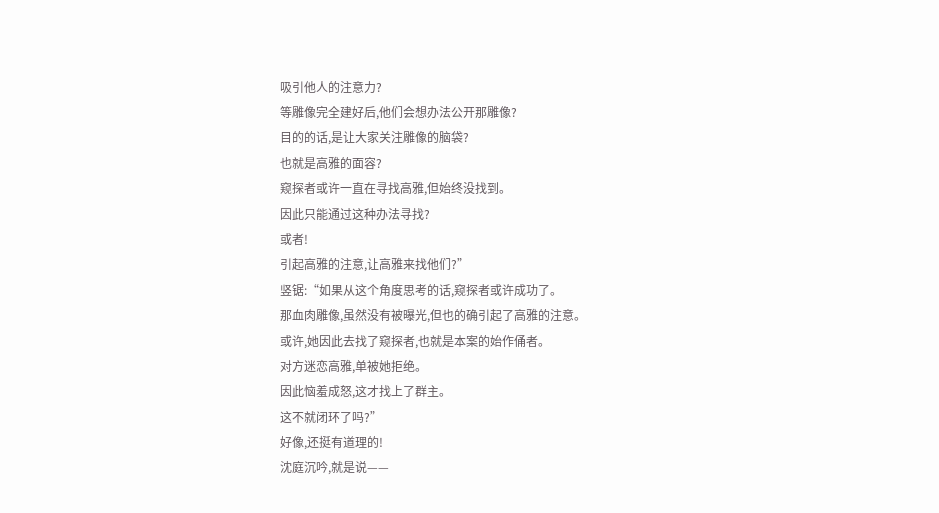吸引他人的注意力?
等雕像完全建好后,他们会想办法公开那雕像?
目的的话,是让大家关注雕像的脑袋?
也就是高雅的面容?
窥探者或许一直在寻找高雅,但始终没找到。
因此只能通过这种办法寻找?
或者!
引起高雅的注意,让高雅来找他们?”
竖锯:“如果从这个角度思考的话,窥探者或许成功了。
那血肉雕像,虽然没有被曝光,但也的确引起了高雅的注意。
或许,她因此去找了窥探者,也就是本案的始作俑者。
对方迷恋高雅,单被她拒绝。
因此恼羞成怒,这才找上了群主。
这不就闭环了吗?”
好像,还挺有道理的!
沈庭沉吟,就是说——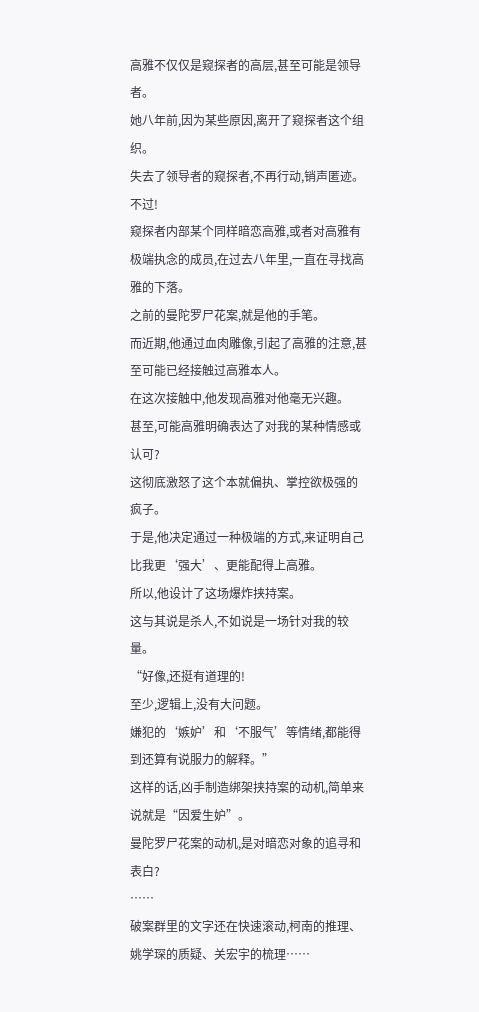高雅不仅仅是窥探者的高层,甚至可能是领导者。
她八年前,因为某些原因,离开了窥探者这个组织。
失去了领导者的窥探者,不再行动,销声匿迹。
不过!
窥探者内部某个同样暗恋高雅,或者对高雅有极端执念的成员,在过去八年里,一直在寻找高雅的下落。
之前的曼陀罗尸花案,就是他的手笔。
而近期,他通过血肉雕像,引起了高雅的注意,甚至可能已经接触过高雅本人。
在这次接触中,他发现高雅对他毫无兴趣。
甚至,可能高雅明确表达了对我的某种情感或认可?
这彻底激怒了这个本就偏执、掌控欲极强的疯子。
于是,他决定通过一种极端的方式,来证明自己比我更‘强大’、更能配得上高雅。
所以,他设计了这场爆炸挟持案。
这与其说是杀人,不如说是一场针对我的较量。
“好像,还挺有道理的!
至少,逻辑上,没有大问题。
嫌犯的‘嫉妒’和‘不服气’等情绪,都能得到还算有说服力的解释。”
这样的话,凶手制造绑架挟持案的动机,简单来说就是“因爱生妒”。
曼陀罗尸花案的动机,是对暗恋对象的追寻和表白?
……
破案群里的文字还在快速滚动,柯南的推理、姚学琛的质疑、关宏宇的梳理……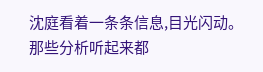沈庭看着一条条信息,目光闪动。
那些分析听起来都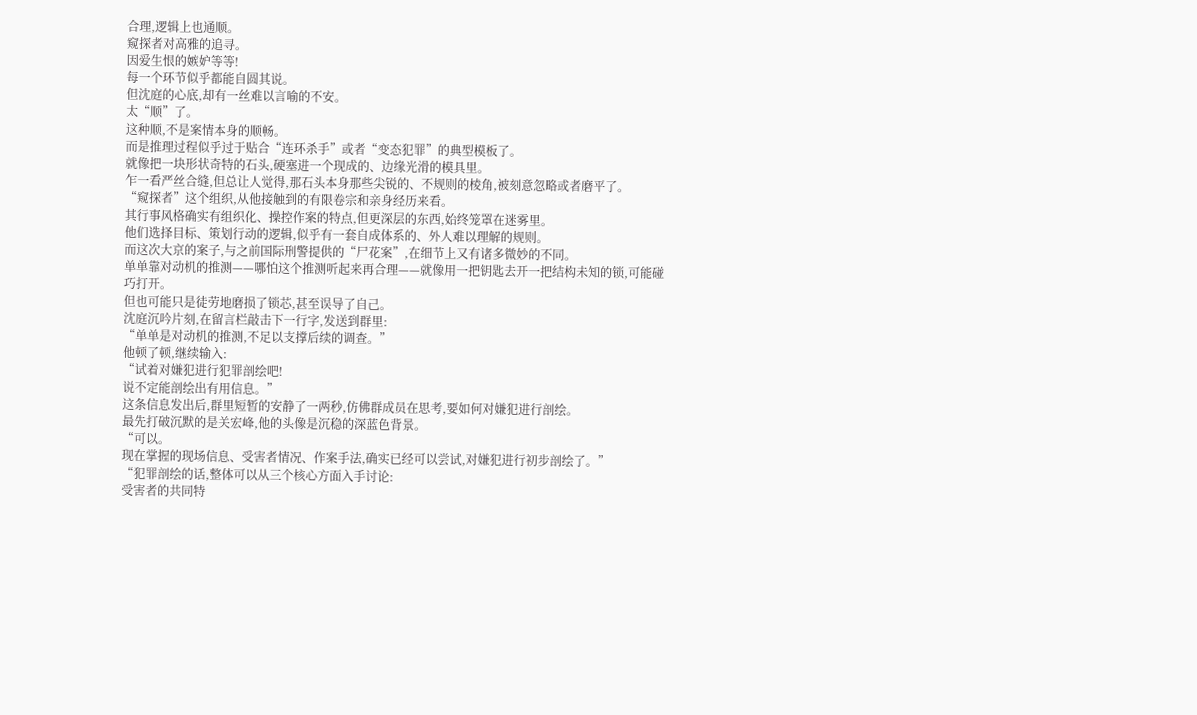合理,逻辑上也通顺。
窥探者对高雅的追寻。
因爱生恨的嫉妒等等!
每一个环节似乎都能自圆其说。
但沈庭的心底,却有一丝难以言喻的不安。
太“顺”了。
这种顺,不是案情本身的顺畅。
而是推理过程似乎过于贴合“连环杀手”或者“变态犯罪”的典型模板了。
就像把一块形状奇特的石头,硬塞进一个现成的、边缘光滑的模具里。
乍一看严丝合缝,但总让人觉得,那石头本身那些尖锐的、不规则的棱角,被刻意忽略或者磨平了。
“窥探者”这个组织,从他接触到的有限卷宗和亲身经历来看。
其行事风格确实有组织化、操控作案的特点,但更深层的东西,始终笼罩在迷雾里。
他们选择目标、策划行动的逻辑,似乎有一套自成体系的、外人难以理解的规则。
而这次大京的案子,与之前国际刑警提供的“尸花案”,在细节上又有诸多微妙的不同。
单单靠对动机的推测——哪怕这个推测听起来再合理——就像用一把钥匙去开一把结构未知的锁,可能碰巧打开。
但也可能只是徒劳地磨损了锁芯,甚至误导了自己。
沈庭沉吟片刻,在留言栏敲击下一行字,发送到群里:
“单单是对动机的推测,不足以支撑后续的调查。”
他顿了顿,继续输入:
“试着对嫌犯进行犯罪剖绘吧!
说不定能剖绘出有用信息。”
这条信息发出后,群里短暂的安静了一两秒,仿佛群成员在思考,要如何对嫌犯进行剖绘。
最先打破沉默的是关宏峰,他的头像是沉稳的深蓝色背景。
“可以。
现在掌握的现场信息、受害者情况、作案手法,确实已经可以尝试,对嫌犯进行初步剖绘了。”
“犯罪剖绘的话,整体可以从三个核心方面入手讨论:
受害者的共同特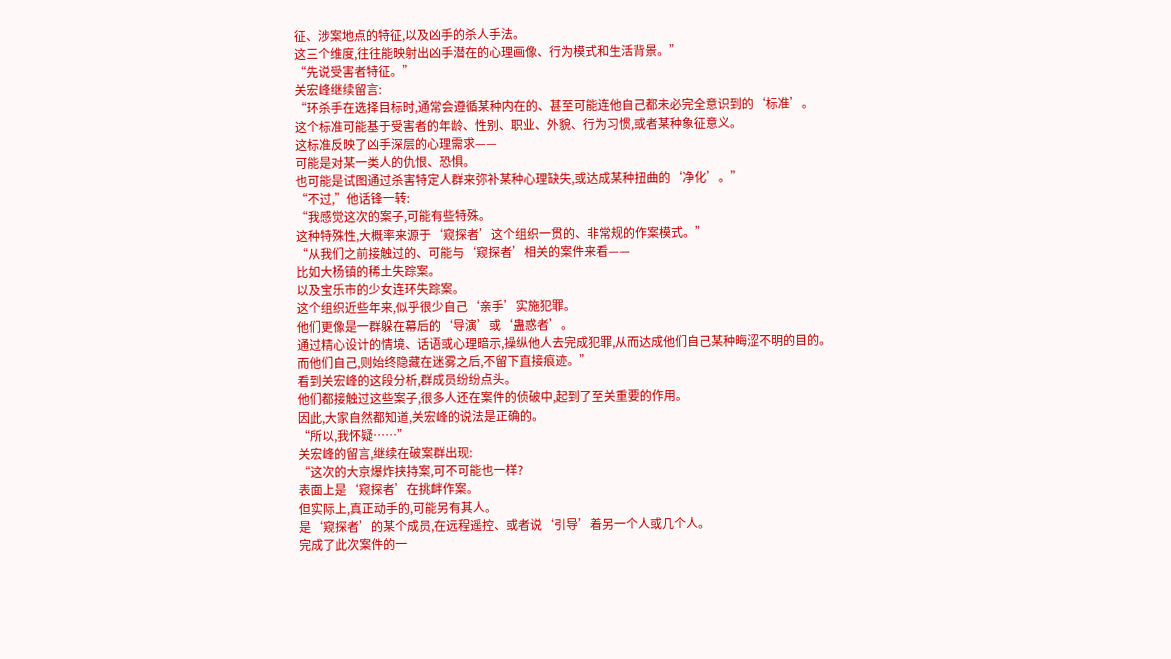征、涉案地点的特征,以及凶手的杀人手法。
这三个维度,往往能映射出凶手潜在的心理画像、行为模式和生活背景。”
“先说受害者特征。”
关宏峰继续留言:
“环杀手在选择目标时,通常会遵循某种内在的、甚至可能连他自己都未必完全意识到的‘标准’。
这个标准可能基于受害者的年龄、性别、职业、外貌、行为习惯,或者某种象征意义。
这标准反映了凶手深层的心理需求——
可能是对某一类人的仇恨、恐惧。
也可能是试图通过杀害特定人群来弥补某种心理缺失,或达成某种扭曲的‘净化’。”
“不过,”他话锋一转:
“我感觉这次的案子,可能有些特殊。
这种特殊性,大概率来源于‘窥探者’这个组织一贯的、非常规的作案模式。”
“从我们之前接触过的、可能与‘窥探者’相关的案件来看——
比如大杨镇的稀土失踪案。
以及宝乐市的少女连环失踪案。
这个组织近些年来,似乎很少自己‘亲手’实施犯罪。
他们更像是一群躲在幕后的‘导演’或‘蛊惑者’。
通过精心设计的情境、话语或心理暗示,操纵他人去完成犯罪,从而达成他们自己某种晦涩不明的目的。
而他们自己,则始终隐藏在迷雾之后,不留下直接痕迹。”
看到关宏峰的这段分析,群成员纷纷点头。
他们都接触过这些案子,很多人还在案件的侦破中,起到了至关重要的作用。
因此,大家自然都知道,关宏峰的说法是正确的。
“所以,我怀疑……”
关宏峰的留言,继续在破案群出现:
“这次的大京爆炸挟持案,可不可能也一样?
表面上是‘窥探者’在挑衅作案。
但实际上,真正动手的,可能另有其人。
是‘窥探者’的某个成员,在远程遥控、或者说‘引导’着另一个人或几个人。
完成了此次案件的一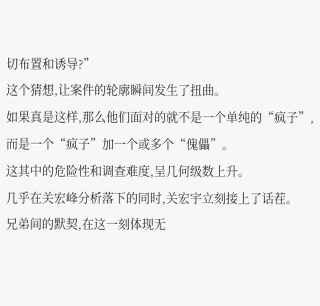切布置和诱导?”
这个猜想,让案件的轮廓瞬间发生了扭曲。
如果真是这样,那么他们面对的就不是一个单纯的“疯子”,而是一个“疯子”加一个或多个“傀儡”。
这其中的危险性和调查难度,呈几何级数上升。
几乎在关宏峰分析落下的同时,关宏宇立刻接上了话茬。
兄弟间的默契,在这一刻体现无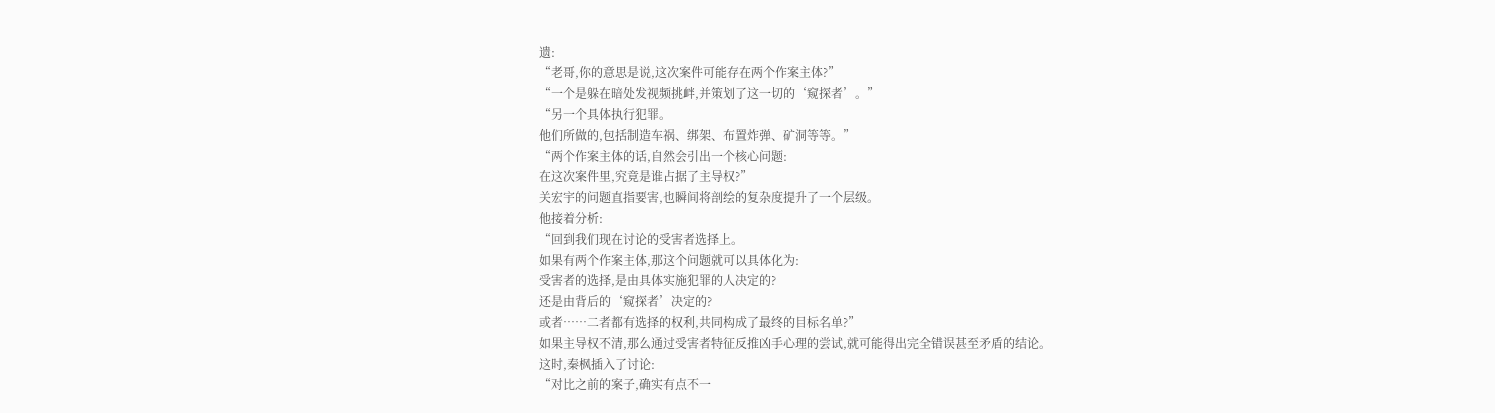遗:
“老哥,你的意思是说,这次案件可能存在两个作案主体?”
“一个是躲在暗处发视频挑衅,并策划了这一切的‘窥探者’。”
“另一个具体执行犯罪。
他们所做的,包括制造车祸、绑架、布置炸弹、矿洞等等。”
“两个作案主体的话,自然会引出一个核心问题:
在这次案件里,究竟是谁占据了主导权?”
关宏宇的问题直指要害,也瞬间将剖绘的复杂度提升了一个层级。
他接着分析:
“回到我们现在讨论的受害者选择上。
如果有两个作案主体,那这个问题就可以具体化为:
受害者的选择,是由具体实施犯罪的人决定的?
还是由背后的‘窥探者’决定的?
或者……二者都有选择的权利,共同构成了最终的目标名单?”
如果主导权不清,那么通过受害者特征反推凶手心理的尝试,就可能得出完全错误甚至矛盾的结论。
这时,秦枫插入了讨论:
“对比之前的案子,确实有点不一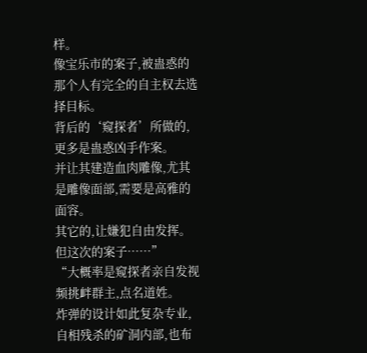样。
像宝乐市的案子,被蛊惑的那个人有完全的自主权去选择目标。
背后的‘窥探者’所做的,更多是蛊惑凶手作案。
并让其建造血肉雕像,尤其是雕像面部,需要是高雅的面容。
其它的,让嫌犯自由发挥。
但这次的案子……”
“大概率是窥探者亲自发视频挑衅群主,点名道姓。
炸弹的设计如此复杂专业,自相残杀的矿洞内部,也布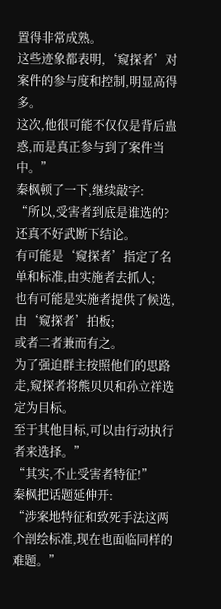置得非常成熟。
这些迹象都表明,‘窥探者’对案件的参与度和控制,明显高得多。
这次,他很可能不仅仅是背后蛊惑,而是真正参与到了案件当中。”
秦枫顿了一下,继续敲字:
“所以,受害者到底是谁选的?
还真不好武断下结论。
有可能是‘窥探者’指定了名单和标准,由实施者去抓人;
也有可能是实施者提供了候选,由‘窥探者’拍板;
或者二者兼而有之。
为了强迫群主按照他们的思路走,窥探者将熊贝贝和孙立祥选定为目标。
至于其他目标,可以由行动执行者来选择。”
“其实,不止受害者特征!”
秦枫把话题延伸开:
“涉案地特征和致死手法这两个剖绘标准,现在也面临同样的难题。”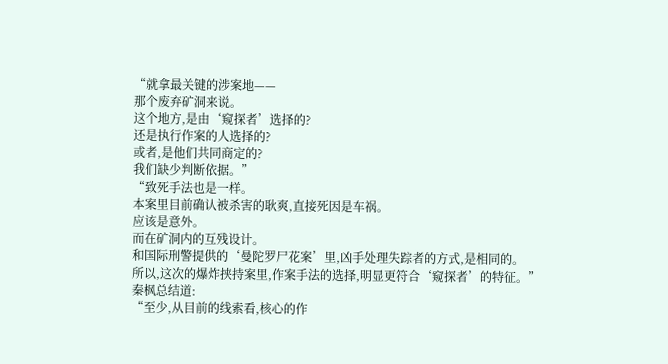“就拿最关键的涉案地——
那个废弃矿洞来说。
这个地方,是由‘窥探者’选择的?
还是执行作案的人选择的?
或者,是他们共同商定的?
我们缺少判断依据。”
“致死手法也是一样。
本案里目前确认被杀害的耿爽,直接死因是车祸。
应该是意外。
而在矿洞内的互残设计。
和国际刑警提供的‘曼陀罗尸花案’里,凶手处理失踪者的方式,是相同的。
所以,这次的爆炸挟持案里,作案手法的选择,明显更符合‘窥探者’的特征。”
秦枫总结道:
“至少,从目前的线索看,核心的作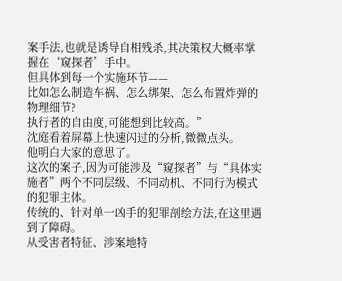案手法,也就是诱导自相残杀,其决策权大概率掌握在‘窥探者’手中。
但具体到每一个实施环节——
比如怎么制造车祸、怎么绑架、怎么布置炸弹的物理细节?
执行者的自由度,可能想到比较高。”
沈庭看着屏幕上快速闪过的分析,微微点头。
他明白大家的意思了。
这次的案子,因为可能涉及“窥探者”与“具体实施者”两个不同层级、不同动机、不同行为模式的犯罪主体。
传统的、针对单一凶手的犯罪剖绘方法,在这里遇到了障碍。
从受害者特征、涉案地特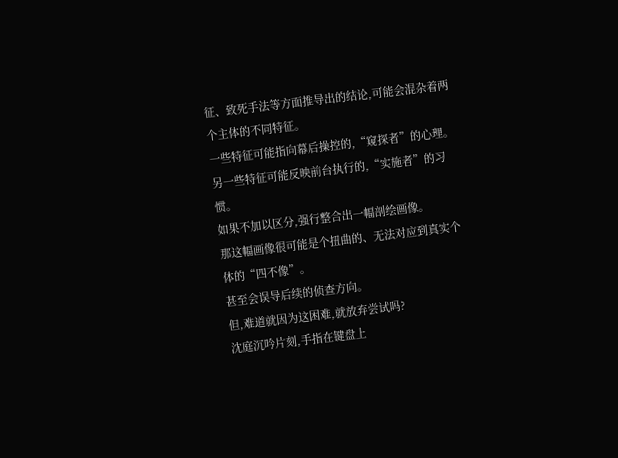征、致死手法等方面推导出的结论,可能会混杂着两个主体的不同特征。
一些特征可能指向幕后操控的,“窥探者”的心理。
另一些特征可能反映前台执行的,“实施者”的习惯。
如果不加以区分,强行整合出一幅剖绘画像。
那这幅画像很可能是个扭曲的、无法对应到真实个体的“四不像”。
甚至会误导后续的侦查方向。
但,难道就因为这困难,就放弃尝试吗?
沈庭沉吟片刻,手指在键盘上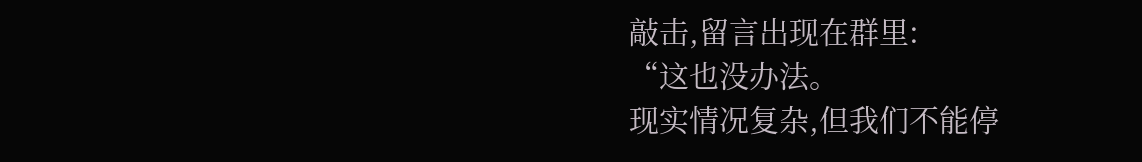敲击,留言出现在群里:
“这也没办法。
现实情况复杂,但我们不能停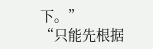下。”
“只能先根据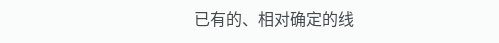已有的、相对确定的线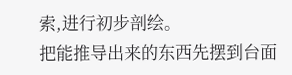索,进行初步剖绘。
把能推导出来的东西先摆到台面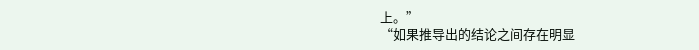上。”
“如果推导出的结论之间存在明显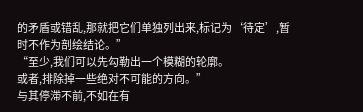的矛盾或错乱,那就把它们单独列出来,标记为‘待定’,暂时不作为剖绘结论。”
“至少,我们可以先勾勒出一个模糊的轮廓。
或者,排除掉一些绝对不可能的方向。”
与其停滞不前,不如在有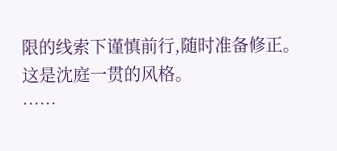限的线索下谨慎前行,随时准备修正。
这是沈庭一贯的风格。
……